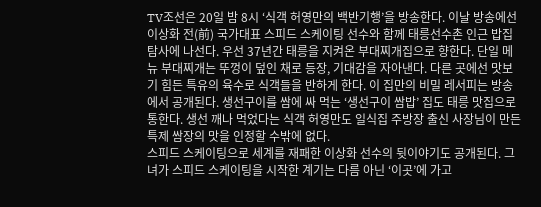TV조선은 20일 밤 8시 ‘식객 허영만의 백반기행’을 방송한다. 이날 방송에선 이상화 전(前) 국가대표 스피드 스케이팅 선수와 함께 태릉선수촌 인근 밥집 탐사에 나선다. 우선 37년간 태릉을 지켜온 부대찌개집으로 향한다. 단일 메뉴 부대찌개는 뚜껑이 덮인 채로 등장, 기대감을 자아낸다. 다른 곳에선 맛보기 힘든 특유의 육수로 식객들을 반하게 한다. 이 집만의 비밀 레서피는 방송에서 공개된다. 생선구이를 쌈에 싸 먹는 ‘생선구이 쌈밥’ 집도 태릉 맛집으로 통한다. 생선 깨나 먹었다는 식객 허영만도 일식집 주방장 출신 사장님이 만든 특제 쌈장의 맛을 인정할 수밖에 없다.
스피드 스케이팅으로 세계를 재패한 이상화 선수의 뒷이야기도 공개된다. 그녀가 스피드 스케이팅을 시작한 계기는 다름 아닌 ‘이곳’에 가고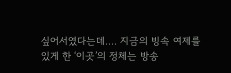싶어서였다는데.... 지금의 빙속 여제를 있게 한 ‘이곳’의 정체는 방송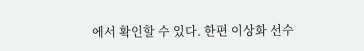에서 확인할 수 있다. 한편 이상화 선수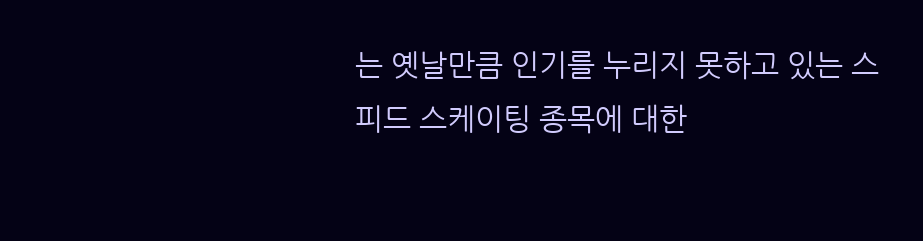는 옛날만큼 인기를 누리지 못하고 있는 스피드 스케이팅 종목에 대한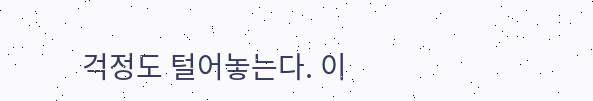걱정도 털어놓는다. 이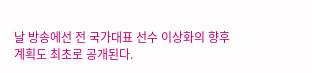날 방송에선 전 국가대표 선수 이상화의 향후 계획도 최초로 공개된다.